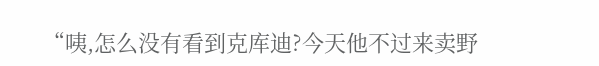“咦,怎么没有看到克库迪?今天他不过来卖野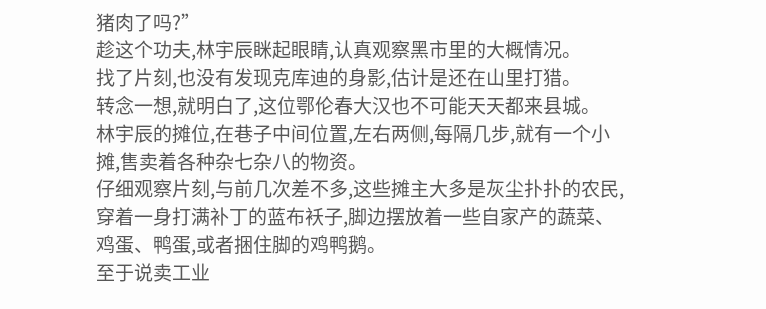猪肉了吗?”
趁这个功夫,林宇辰眯起眼睛,认真观察黑市里的大概情况。
找了片刻,也没有发现克库迪的身影,估计是还在山里打猎。
转念一想,就明白了,这位鄂伦春大汉也不可能天天都来县城。
林宇辰的摊位,在巷子中间位置,左右两侧,每隔几步,就有一个小摊,售卖着各种杂七杂八的物资。
仔细观察片刻,与前几次差不多,这些摊主大多是灰尘扑扑的农民,穿着一身打满补丁的蓝布袄子,脚边摆放着一些自家产的蔬菜、鸡蛋、鸭蛋,或者捆住脚的鸡鸭鹅。
至于说卖工业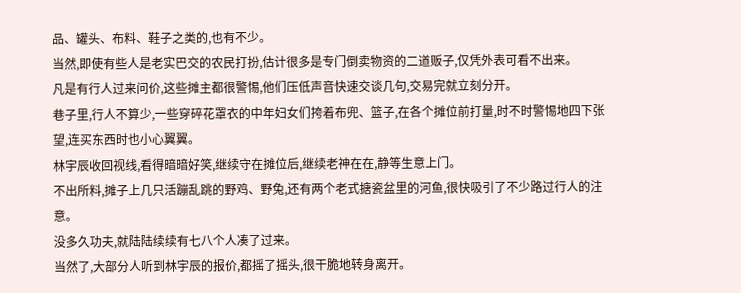品、罐头、布料、鞋子之类的,也有不少。
当然,即使有些人是老实巴交的农民打扮,估计很多是专门倒卖物资的二道贩子,仅凭外表可看不出来。
凡是有行人过来问价,这些摊主都很警惕,他们压低声音快速交谈几句,交易完就立刻分开。
巷子里,行人不算少,一些穿碎花罩衣的中年妇女们挎着布兜、篮子,在各个摊位前打量,时不时警惕地四下张望,连买东西时也小心翼翼。
林宇辰收回视线,看得暗暗好笑,继续守在摊位后,继续老神在在,静等生意上门。
不出所料,摊子上几只活蹦乱跳的野鸡、野兔,还有两个老式搪瓷盆里的河鱼,很快吸引了不少路过行人的注意。
没多久功夫,就陆陆续续有七八个人凑了过来。
当然了,大部分人听到林宇辰的报价,都摇了摇头,很干脆地转身离开。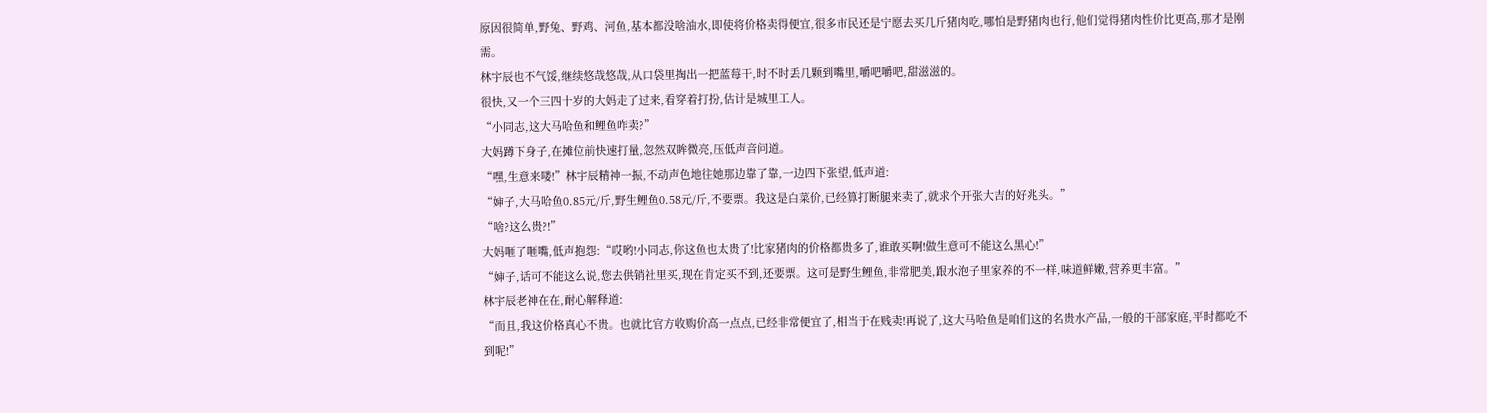原因很简单,野兔、野鸡、河鱼,基本都没啥油水,即使将价格卖得便宜,很多市民还是宁愿去买几斤猪肉吃,哪怕是野猪肉也行,他们觉得猪肉性价比更高,那才是刚需。
林宇辰也不气馁,继续悠哉悠哉,从口袋里掏出一把蓝莓干,时不时丢几颗到嘴里,嚼吧嚼吧,甜滋滋的。
很快,又一个三四十岁的大妈走了过来,看穿着打扮,估计是城里工人。
“小同志,这大马哈鱼和鲤鱼咋卖?”
大妈蹲下身子,在摊位前快速打量,忽然双眸微亮,压低声音问道。
“嘿,生意来喽!”林宇辰精神一振,不动声色地往她那边靠了靠,一边四下张望,低声道:
“婶子,大马哈鱼0.85元/斤,野生鲤鱼0.58元/斤,不要票。我这是白菜价,已经算打断腿来卖了,就求个开张大吉的好兆头。”
“啥?这么贵?!”
大妈咂了咂嘴,低声抱怨:“哎哟!小同志,你这鱼也太贵了!比家猪肉的价格都贵多了,谁敢买啊!做生意可不能这么黑心!”
“婶子,话可不能这么说,您去供销社里买,现在肯定买不到,还要票。这可是野生鲤鱼,非常肥美,跟水泡子里家养的不一样,味道鲜嫩,营养更丰富。”
林宇辰老神在在,耐心解释道:
“而且,我这价格真心不贵。也就比官方收购价高一点点,已经非常便宜了,相当于在贱卖!再说了,这大马哈鱼是咱们这的名贵水产品,一般的干部家庭,平时都吃不到呢!”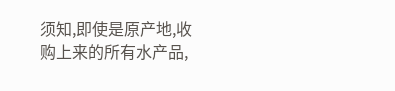须知,即使是原产地,收购上来的所有水产品,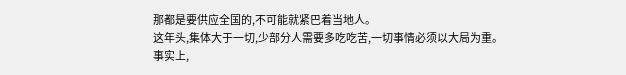那都是要供应全国的,不可能就紧巴着当地人。
这年头,集体大于一切,少部分人需要多吃吃苦,一切事情必须以大局为重。
事实上,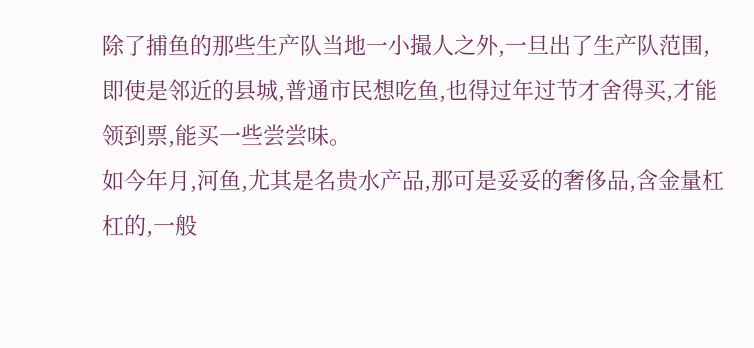除了捕鱼的那些生产队当地一小撮人之外,一旦出了生产队范围,即使是邻近的县城,普通市民想吃鱼,也得过年过节才舍得买,才能领到票,能买一些尝尝味。
如今年月,河鱼,尤其是名贵水产品,那可是妥妥的奢侈品,含金量杠杠的,一般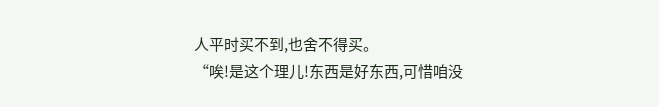人平时买不到,也舍不得买。
“唉!是这个理儿!东西是好东西,可惜咱没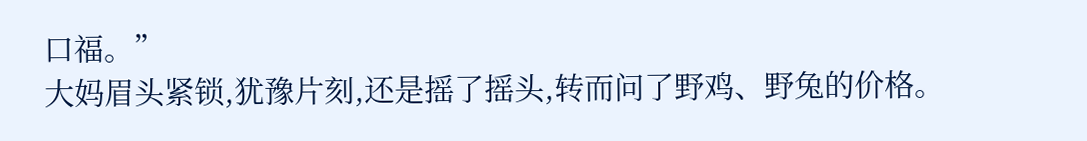口福。”
大妈眉头紧锁,犹豫片刻,还是摇了摇头,转而问了野鸡、野兔的价格。